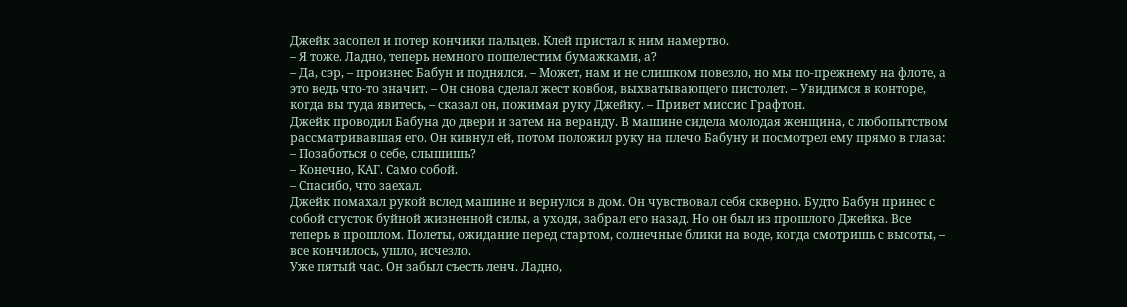Джейк засопел и потер кончики пальцев. Клей пристал к ним намертво.
– Я тоже. Ладно, теперь немного пошелестим бумажками, а?
– Да, сэр, – произнес Бабун и поднялся. – Может, нам и не слишком повезло, но мы по-прежнему на флоте, а это ведь что-то значит. – Он снова сделал жест ковбоя, выхватывающего пистолет. – Увидимся в конторе, когда вы туда явитесь, – сказал он, пожимая руку Джейку. – Привет миссис Графтон.
Джейк проводил Бабуна до двери и затем на веранду. В машине сидела молодая женщина, с любопытством рассматривавшая его. Он кивнул ей, потом положил руку на плечо Бабуну и посмотрел ему прямо в глаза:
– Позаботься о себе, слышишь?
– Конечно, КАГ. Само собой.
– Спасибо, что заехал.
Джейк помахал рукой вслед машине и вернулся в дом. Он чувствовал себя скверно. Будто Бабун принес с собой сгусток буйной жизненной силы, а уходя, забрал его назад. Но он был из прошлого Джейка. Все теперь в прошлом. Полеты, ожидание перед стартом, солнечные блики на воде, когда смотришь с высоты, – все кончилось, ушло, исчезло.
Уже пятый час. Он забыл съесть ленч. Ладно,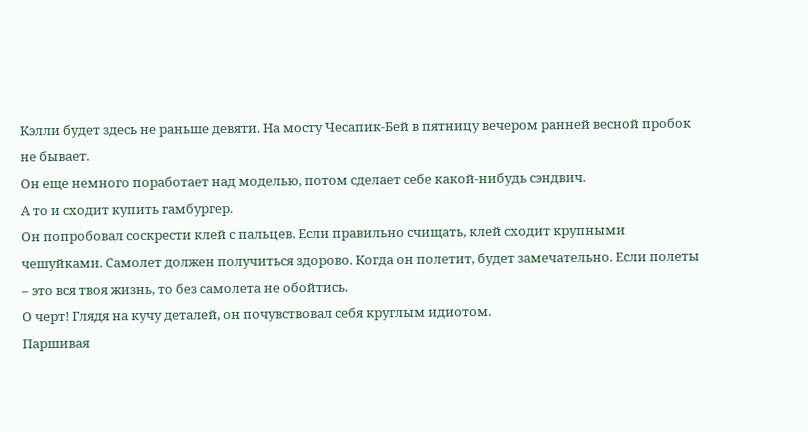Кэлли будет здесь не раньше девяти. На мосту Чесапик-Бей в пятницу вечером ранней весной пробок не бывает.
Он еще немного поработает над моделью, потом сделает себе какой-нибудь сэндвич.
А то и сходит купить гамбургер.
Он попробовал соскрести клей с пальцев. Если правильно счищать, клей сходит крупными чешуйками. Самолет должен получиться здорово. Когда он полетит, будет замечательно. Если полеты – это вся твоя жизнь, то без самолета не обойтись.
О черт! Глядя на кучу деталей, он почувствовал себя круглым идиотом.
Паршивая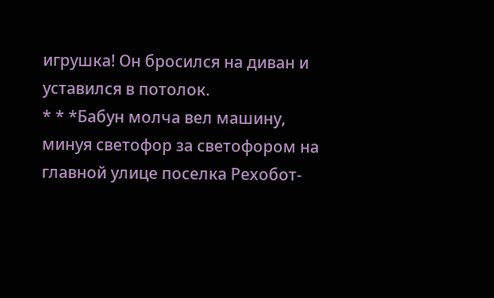игрушка! Он бросился на диван и уставился в потолок.
* * *Бабун молча вел машину, минуя светофор за светофором на главной улице поселка Рехобот-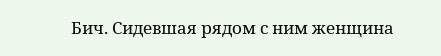Бич. Сидевшая рядом с ним женщина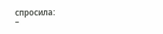спросила:
–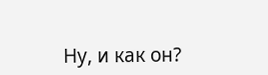Ну, и как он?